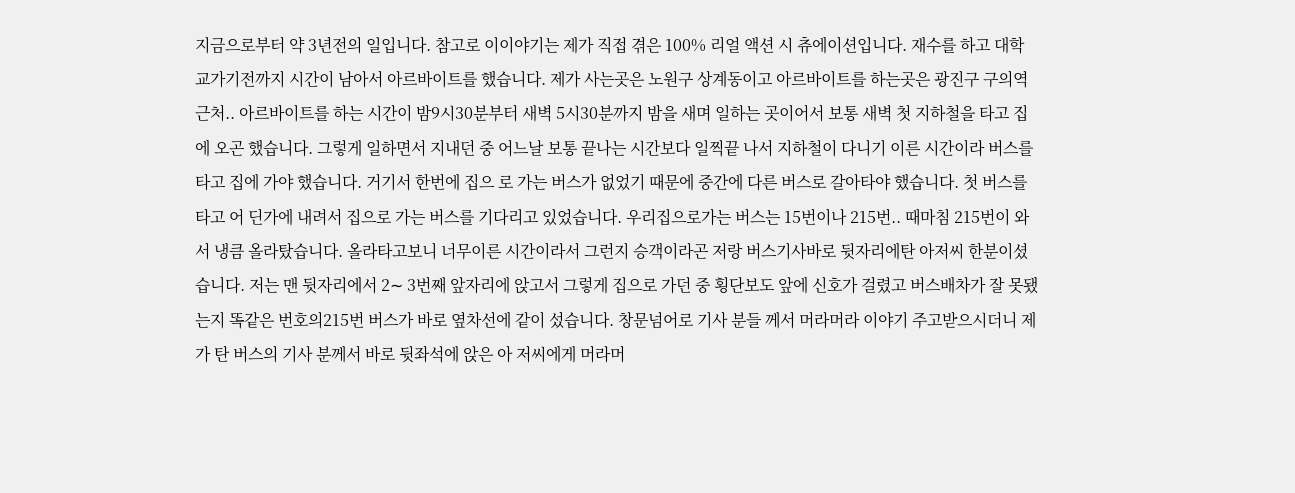지금으로부터 약 3년전의 일입니다. 참고로 이이야기는 제가 직접 겪은 100% 리얼 액션 시 츄에이션입니다. 재수를 하고 대학교가기전까지 시간이 남아서 아르바이트를 했습니다. 제가 사는곳은 노원구 상계동이고 아르바이트를 하는곳은 광진구 구의역근처.. 아르바이트를 하는 시간이 밤9시30분부터 새벽 5시30분까지 밤을 새며 일하는 곳이어서 보통 새벽 첫 지하철을 타고 집에 오곤 했습니다. 그렇게 일하면서 지내던 중 어느날 보통 끝나는 시간보다 일찍끝 나서 지하철이 다니기 이른 시간이라 버스를 타고 집에 가야 했습니다. 거기서 한번에 집으 로 가는 버스가 없었기 때문에 중간에 다른 버스로 갈아타야 했습니다. 첫 버스를 타고 어 딘가에 내려서 집으로 가는 버스를 기다리고 있었습니다. 우리집으로가는 버스는 15번이나 215번.. 때마침 215번이 와서 냉큼 올라탔습니다. 올라타고보니 너무이른 시간이라서 그런지 승객이라곤 저랑 버스기사바로 뒷자리에탄 아저씨 한분이셨습니다. 저는 맨 뒷자리에서 2∼ 3번째 앞자리에 앉고서 그렇게 집으로 가던 중 횡단보도 앞에 신호가 걸렸고 버스배차가 잘 못됐는지 똑같은 번호의215번 버스가 바로 옆차선에 같이 섰습니다. 창문넘어로 기사 분들 께서 머라머라 이야기 주고받으시더니 제가 탄 버스의 기사 분께서 바로 뒷좌석에 앉은 아 저씨에게 머라머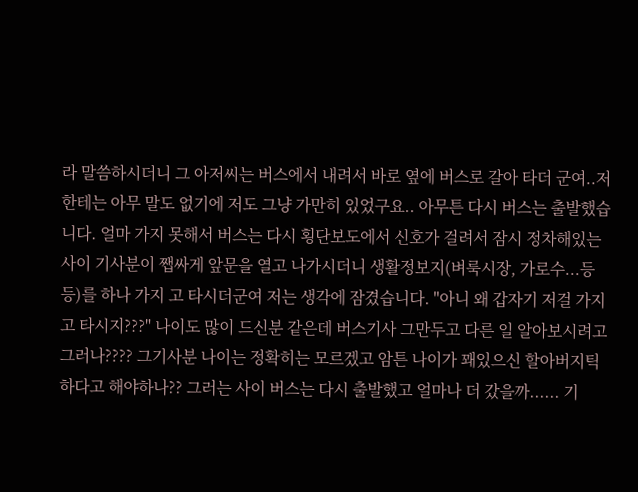라 말씀하시더니 그 아저씨는 버스에서 내려서 바로 옆에 버스로 갈아 타더 군여..저한테는 아무 말도 없기에 저도 그냥 가만히 있었구요.. 아무튼 다시 버스는 출발했습 니다. 얼마 가지 못해서 버스는 다시 횡단보도에서 신호가 걸려서 잠시 정차해있는 사이 기사분이 쨉싸게 앞문을 열고 나가시더니 생활정보지(벼룩시장, 가로수...등등)를 하나 가지 고 타시더군여 저는 생각에 잠겼습니다. "아니 왜 갑자기 저걸 가지고 타시지???" 나이도 많이 드신분 같은데 버스기사 그만두고 다른 일 알아보시려고 그러나???? 그기사분 나이는 정확히는 모르겠고 암튼 나이가 꽤있으신 할아버지틱하다고 해야하나?? 그러는 사이 버스는 다시 출발했고 얼마나 더 갔을까...... 기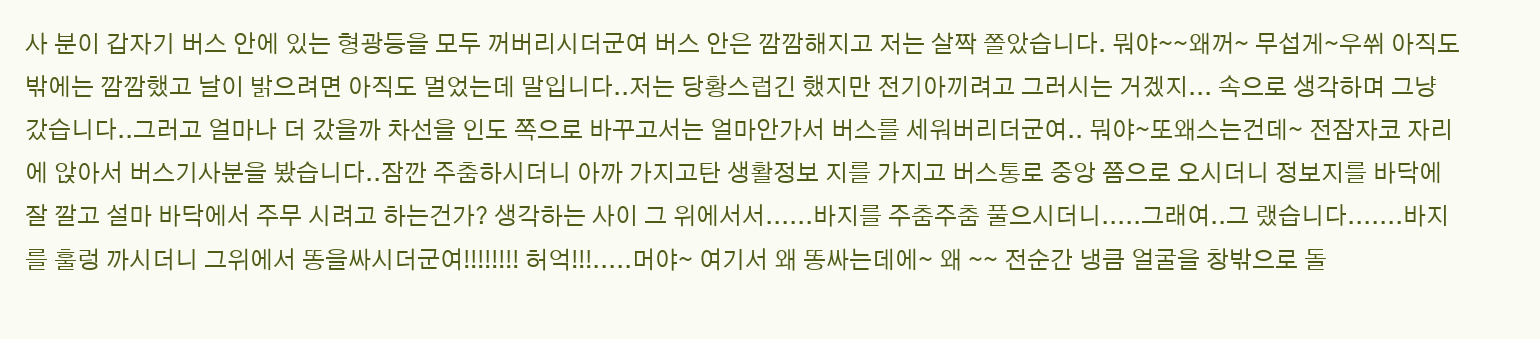사 분이 갑자기 버스 안에 있는 형광등을 모두 꺼버리시더군여 버스 안은 깜깜해지고 저는 살짝 쫄았습니다. 뭐야∼∼왜꺼∼ 무섭게∼우쒸 아직도 밖에는 깜깜했고 날이 밝으려면 아직도 멀었는데 말입니다..저는 당황스럽긴 했지만 전기아끼려고 그러시는 거겠지... 속으로 생각하며 그냥 갔습니다..그러고 얼마나 더 갔을까 차선을 인도 쪽으로 바꾸고서는 얼마안가서 버스를 세워버리더군여.. 뭐야∼또왜스는건데∼ 전잠자코 자리에 앉아서 버스기사분을 봤습니다..잠깐 주춤하시더니 아까 가지고탄 생활정보 지를 가지고 버스통로 중앙 쯤으로 오시더니 정보지를 바닥에 잘 깔고 설마 바닥에서 주무 시려고 하는건가? 생각하는 사이 그 위에서서......바지를 주춤주춤 풀으시더니.....그래여..그 랬습니다.......바지를 훌렁 까시더니 그위에서 똥을싸시더군여!!!!!!!! 허억!!!.....머야∼ 여기서 왜 똥싸는데에∼ 왜 ∼∼ 전순간 냉큼 얼굴을 창밖으로 돌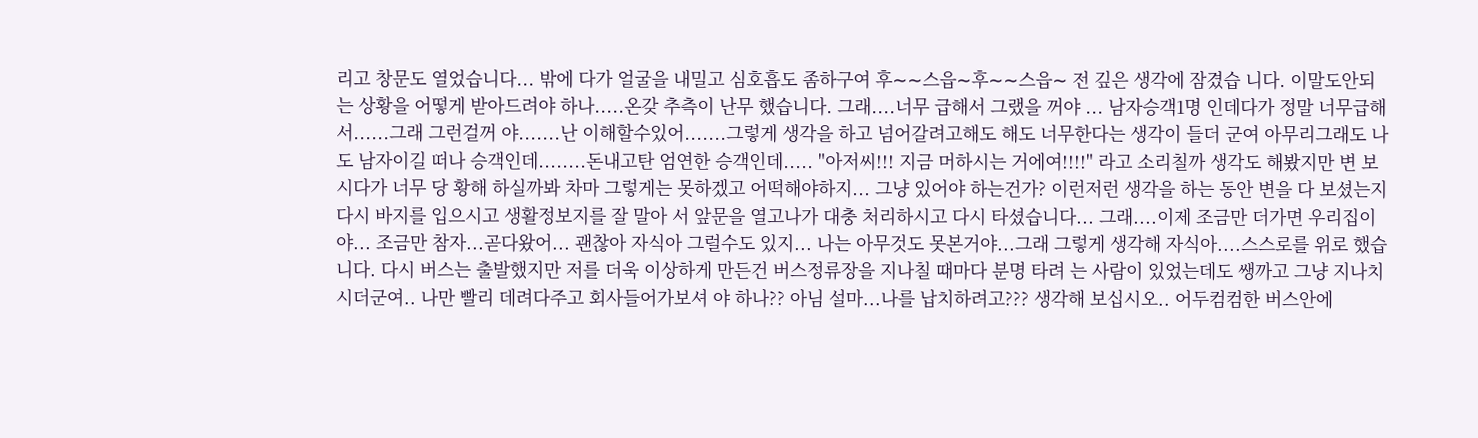리고 창문도 열었습니다... 밖에 다가 얼굴을 내밀고 심호흡도 좀하구여 후∼∼스읍∼후∼∼스읍∼ 전 깊은 생각에 잠겼습 니다. 이말도안되는 상황을 어떻게 받아드려야 하나.....온갖 추측이 난무 했습니다. 그래....너무 급해서 그랬을 꺼야 ... 남자승객1명 인데다가 정말 너무급해서......그래 그런걸꺼 야.......난 이해할수있어.......그렇게 생각을 하고 넘어갈려고해도 해도 너무한다는 생각이 들더 군여 아무리그래도 나도 남자이길 떠나 승객인데........돈내고탄 엄연한 승객인데..... "아저씨!!! 지금 머하시는 거에여!!!!" 라고 소리칠까 생각도 해봤지만 변 보시다가 너무 당 황해 하실까봐 차마 그렇게는 못하겠고 어떡해야하지... 그냥 있어야 하는건가? 이런저런 생각을 하는 동안 변을 다 보셨는지 다시 바지를 입으시고 생활정보지를 잘 말아 서 앞문을 열고나가 대충 처리하시고 다시 타셨습니다... 그래....이제 조금만 더가면 우리집이야... 조금만 참자...곧다왔어... 괜찮아 자식아 그럴수도 있지... 나는 아무것도 못본거야...그래 그렇게 생각해 자식아....스스로를 위로 했습니다. 다시 버스는 출발했지만 저를 더욱 이상하게 만든건 버스정류장을 지나칠 때마다 분명 타려 는 사람이 있었는데도 쌩까고 그냥 지나치시더군여.. 나만 빨리 데려다주고 회사들어가보셔 야 하나?? 아님 설마...나를 납치하려고??? 생각해 보십시오.. 어두컴컴한 버스안에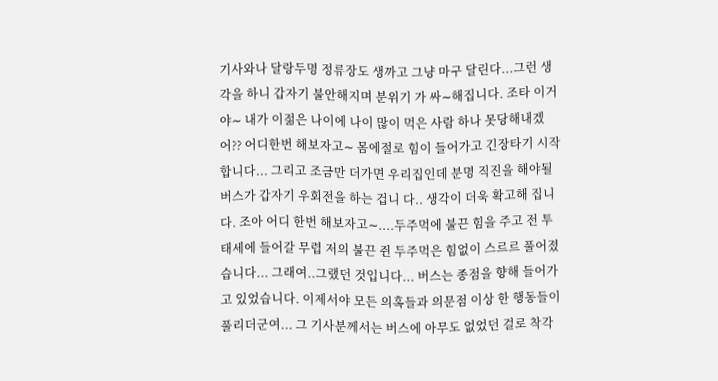기사와나 달랑두명 정류장도 생까고 그냥 마구 달린다...그런 생각을 하니 갑자기 불안해지며 분위기 가 싸∼해집니다. 조타 이거야∼ 내가 이젊은 나이에 나이 많이 먹은 사람 하나 못당해내겠어?? 어디한번 해보자고∼ 몸에절로 힘이 들어가고 긴장타기 시작합니다... 그리고 조금만 더가면 우리집인데 분명 직진을 해야될 버스가 갑자기 우회전을 하는 겁니 다.. 생각이 더욱 확고해 집니다. 조아 어디 한번 해보자고∼....두주먹에 불끈 힘을 주고 전 투태세에 들어갈 무렵 저의 불끈 쥔 두주먹은 힘없이 스르르 풀어졌습니다... 그래여..그랬던 것입니다... 버스는 종점을 향해 들어가고 있었습니다. 이제서야 모든 의혹들과 의문점 이상 한 행동들이 풀리더군여... 그 기사분께서는 버스에 아무도 없었던 걸로 착각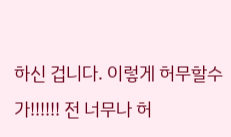하신 겁니다. 이렇게 허무할수가!!!!!! 전 너무나 허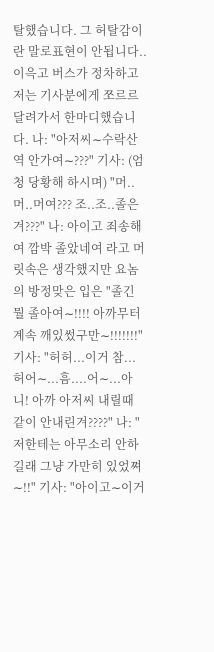탈했습니다. 그 허탈감이란 말로표현이 안됩니다.. 이윽고 버스가 정차하고 저는 기사분에게 쪼르르 달려가서 한마디했습니다. 나: "아저씨∼수락산역 안가여∼???" 기사: (엄청 당황해 하시며) "머..머..머여??? 조..조..졸은겨???" 나: 아이고 죄송해여 깜박 졸았네여 라고 머릿속은 생각했지만 요놈의 방정맞은 입은 "졸긴 뭘 졸아여∼!!!! 아까무터 계속 깨있썼구만∼!!!!!!!" 기사: "허허...이거 참... 허어∼...흠....어∼...아니! 아까 아저씨 내릴때 같이 안내린겨????" 나: "저한테는 아무소리 안하길래 그냥 가만히 있었쪄∼!!" 기사: "아이고∼이거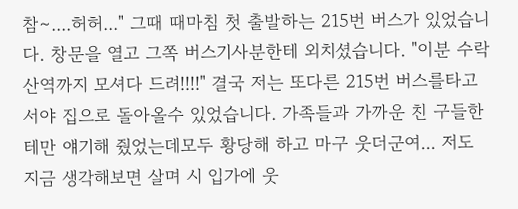참∼....허허..." 그때 때마침 첫 출발하는 215번 버스가 있었습니다. 창문을 열고 그쪽 버스기사분한테 외치셨습니다. "이분 수락산역까지 모셔다 드려!!!!" 결국 저는 또다른 215번 버스를타고서야 집으로 돌아올수 있었습니다. 가족들과 가까운 친 구들한테만 얘기해 줬었는데모두 황당해 하고 마구 웃더군여... 저도 지금 생각해보면 살며 시 입가에 웃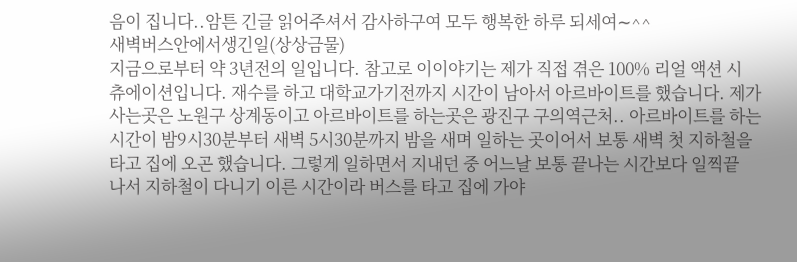음이 집니다..암튼 긴글 읽어주셔서 감사하구여 모두 행복한 하루 되세여∼^^
새벽버스안에서생긴일(상상금물)
지금으로부터 약 3년전의 일입니다. 참고로 이이야기는 제가 직접 겪은 100% 리얼 액션 시
츄에이션입니다. 재수를 하고 대학교가기전까지 시간이 남아서 아르바이트를 했습니다. 제가
사는곳은 노원구 상계동이고 아르바이트를 하는곳은 광진구 구의역근처.. 아르바이트를 하는
시간이 밤9시30분부터 새벽 5시30분까지 밤을 새며 일하는 곳이어서 보통 새벽 첫 지하철을
타고 집에 오곤 했습니다. 그렇게 일하면서 지내던 중 어느날 보통 끝나는 시간보다 일찍끝
나서 지하철이 다니기 이른 시간이라 버스를 타고 집에 가야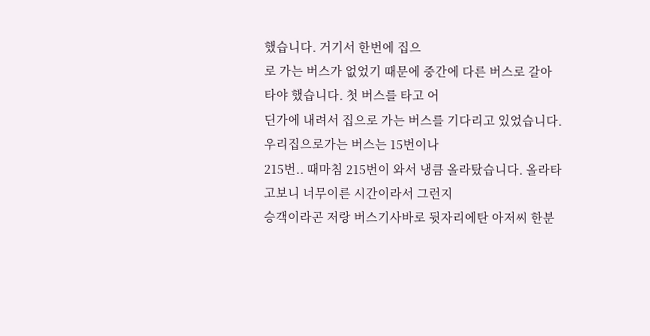했습니다. 거기서 한번에 집으
로 가는 버스가 없었기 때문에 중간에 다른 버스로 갈아타야 했습니다. 첫 버스를 타고 어
딘가에 내려서 집으로 가는 버스를 기다리고 있었습니다. 우리집으로가는 버스는 15번이나
215번.. 때마침 215번이 와서 냉큼 올라탔습니다. 올라타고보니 너무이른 시간이라서 그런지
승객이라곤 저랑 버스기사바로 뒷자리에탄 아저씨 한분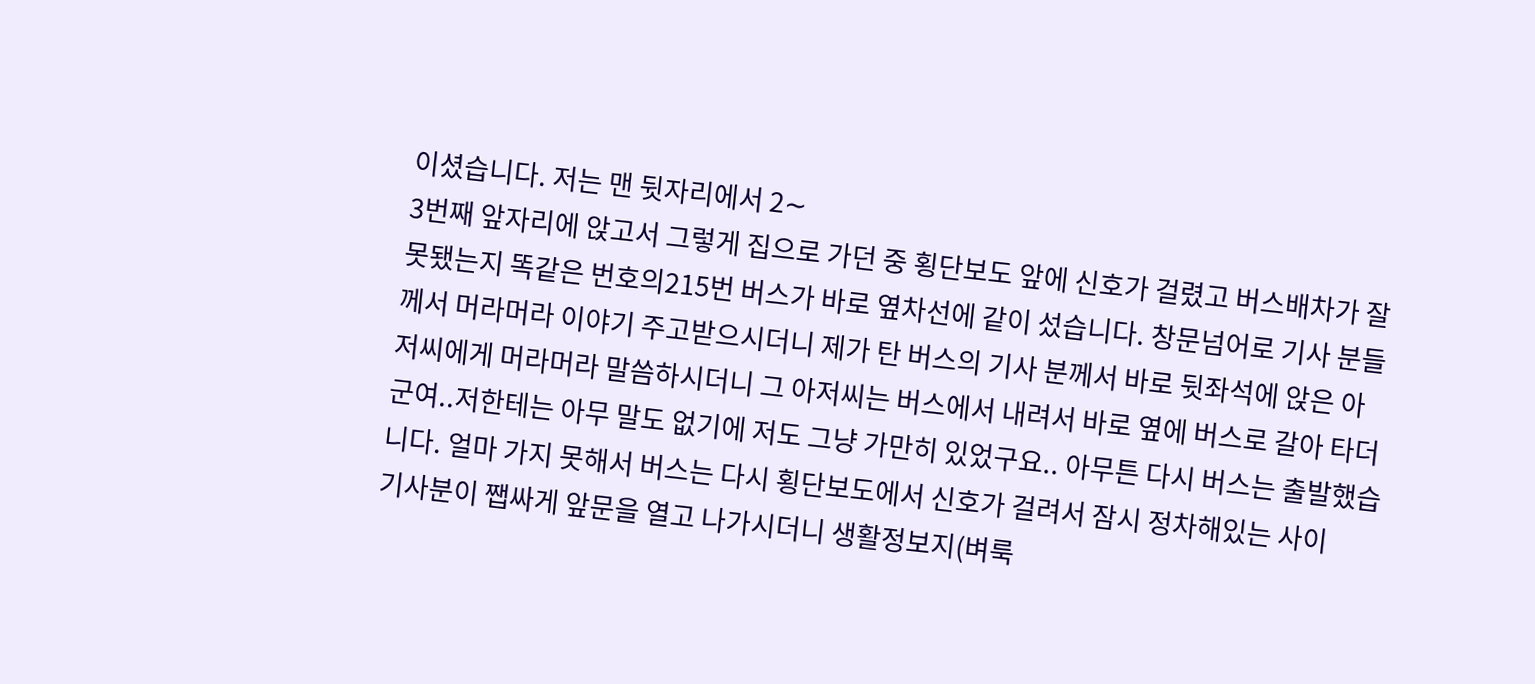이셨습니다. 저는 맨 뒷자리에서 2∼
3번째 앞자리에 앉고서 그렇게 집으로 가던 중 횡단보도 앞에 신호가 걸렸고 버스배차가 잘
못됐는지 똑같은 번호의215번 버스가 바로 옆차선에 같이 섰습니다. 창문넘어로 기사 분들
께서 머라머라 이야기 주고받으시더니 제가 탄 버스의 기사 분께서 바로 뒷좌석에 앉은 아
저씨에게 머라머라 말씀하시더니 그 아저씨는 버스에서 내려서 바로 옆에 버스로 갈아 타더
군여..저한테는 아무 말도 없기에 저도 그냥 가만히 있었구요.. 아무튼 다시 버스는 출발했습
니다. 얼마 가지 못해서 버스는 다시 횡단보도에서 신호가 걸려서 잠시 정차해있는 사이
기사분이 쨉싸게 앞문을 열고 나가시더니 생활정보지(벼룩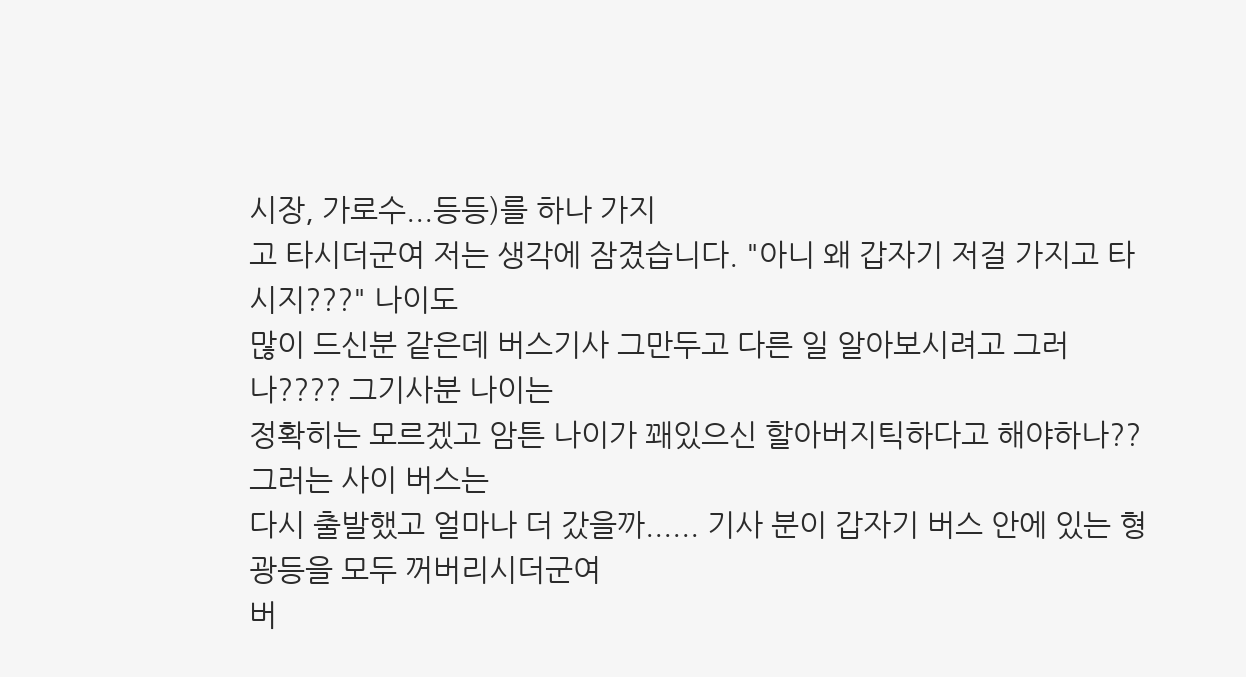시장, 가로수...등등)를 하나 가지
고 타시더군여 저는 생각에 잠겼습니다. "아니 왜 갑자기 저걸 가지고 타시지???" 나이도
많이 드신분 같은데 버스기사 그만두고 다른 일 알아보시려고 그러나???? 그기사분 나이는
정확히는 모르겠고 암튼 나이가 꽤있으신 할아버지틱하다고 해야하나?? 그러는 사이 버스는
다시 출발했고 얼마나 더 갔을까...... 기사 분이 갑자기 버스 안에 있는 형광등을 모두 꺼버리시더군여
버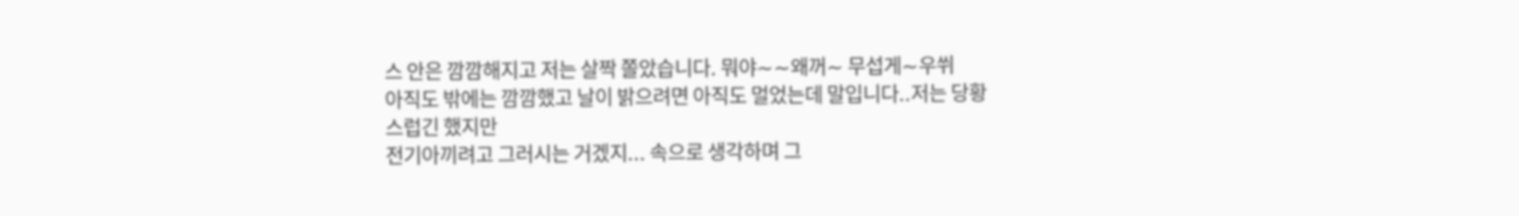스 안은 깜깜해지고 저는 살짝 쫄았습니다. 뭐야∼∼왜꺼∼ 무섭게∼우쒸
아직도 밖에는 깜깜했고 날이 밝으려면 아직도 멀었는데 말입니다..저는 당황스럽긴 했지만
전기아끼려고 그러시는 거겠지... 속으로 생각하며 그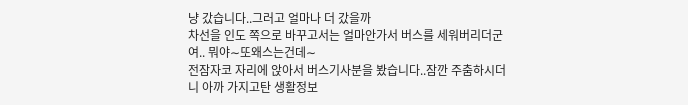냥 갔습니다..그러고 얼마나 더 갔을까
차선을 인도 쪽으로 바꾸고서는 얼마안가서 버스를 세워버리더군여.. 뭐야∼또왜스는건데∼
전잠자코 자리에 앉아서 버스기사분을 봤습니다..잠깐 주춤하시더니 아까 가지고탄 생활정보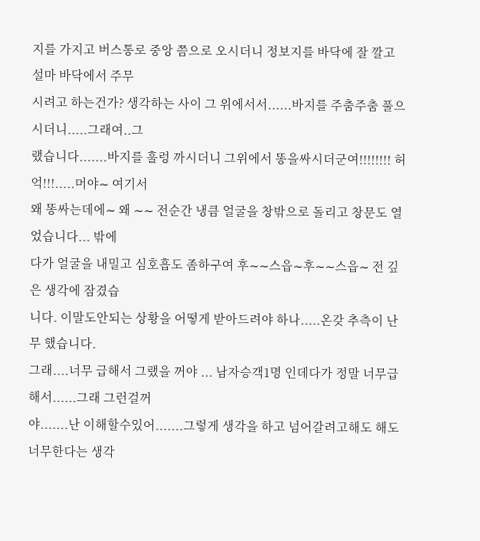지를 가지고 버스통로 중앙 쯤으로 오시더니 정보지를 바닥에 잘 깔고 설마 바닥에서 주무
시려고 하는건가? 생각하는 사이 그 위에서서......바지를 주춤주춤 풀으시더니.....그래여..그
랬습니다.......바지를 훌렁 까시더니 그위에서 똥을싸시더군여!!!!!!!! 허억!!!.....머야∼ 여기서
왜 똥싸는데에∼ 왜 ∼∼ 전순간 냉큼 얼굴을 창밖으로 돌리고 창문도 열었습니다... 밖에
다가 얼굴을 내밀고 심호흡도 좀하구여 후∼∼스읍∼후∼∼스읍∼ 전 깊은 생각에 잠겼습
니다. 이말도안되는 상황을 어떻게 받아드려야 하나.....온갖 추측이 난무 했습니다.
그래....너무 급해서 그랬을 꺼야 ... 남자승객1명 인데다가 정말 너무급해서......그래 그런걸꺼
야.......난 이해할수있어.......그렇게 생각을 하고 넘어갈려고해도 해도 너무한다는 생각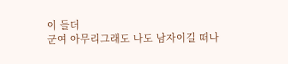이 들더
군여 아무리그래도 나도 남자이길 떠나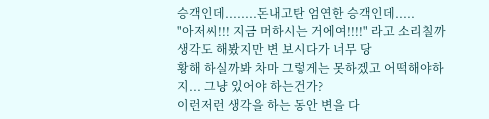승객인데........돈내고탄 엄연한 승객인데.....
"아저씨!!! 지금 머하시는 거에여!!!!" 라고 소리칠까 생각도 해봤지만 변 보시다가 너무 당
황해 하실까봐 차마 그렇게는 못하겠고 어떡해야하지... 그냥 있어야 하는건가?
이런저런 생각을 하는 동안 변을 다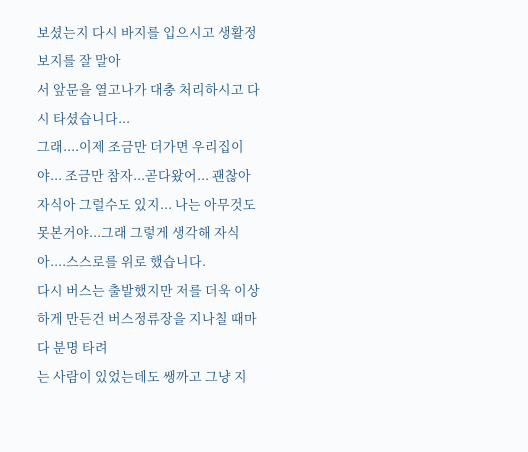보셨는지 다시 바지를 입으시고 생활정보지를 잘 말아
서 앞문을 열고나가 대충 처리하시고 다시 타셨습니다...
그래....이제 조금만 더가면 우리집이야... 조금만 참자...곧다왔어... 괜찮아 자식아 그럴수도 있지... 나는 아무것도 못본거야...그래 그렇게 생각해 자식아....스스로를 위로 했습니다.
다시 버스는 출발했지만 저를 더욱 이상하게 만든건 버스정류장을 지나칠 때마다 분명 타려
는 사람이 있었는데도 쌩까고 그냥 지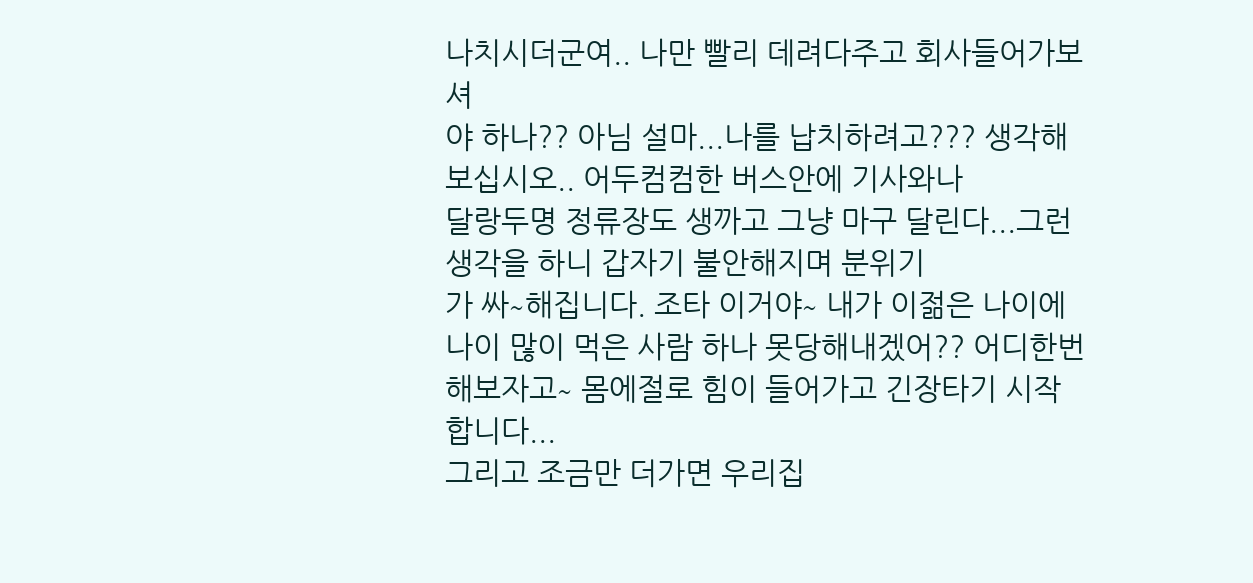나치시더군여.. 나만 빨리 데려다주고 회사들어가보셔
야 하나?? 아님 설마...나를 납치하려고??? 생각해 보십시오.. 어두컴컴한 버스안에 기사와나
달랑두명 정류장도 생까고 그냥 마구 달린다...그런 생각을 하니 갑자기 불안해지며 분위기
가 싸∼해집니다. 조타 이거야∼ 내가 이젊은 나이에 나이 많이 먹은 사람 하나 못당해내겠어?? 어디한번 해보자고∼ 몸에절로 힘이 들어가고 긴장타기 시작합니다...
그리고 조금만 더가면 우리집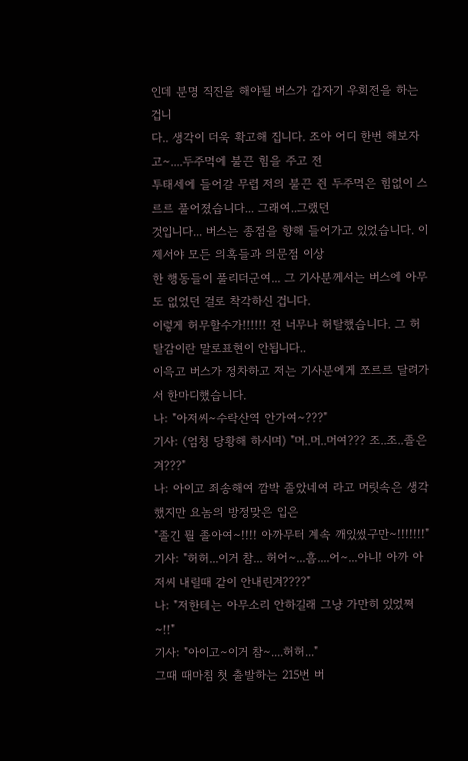인데 분명 직진을 해야될 버스가 갑자기 우회전을 하는 겁니
다.. 생각이 더욱 확고해 집니다. 조아 어디 한번 해보자고∼....두주먹에 불끈 힘을 주고 전
투태세에 들어갈 무렵 저의 불끈 쥔 두주먹은 힘없이 스르르 풀어졌습니다... 그래여..그랬던
것입니다... 버스는 종점을 향해 들어가고 있었습니다. 이제서야 모든 의혹들과 의문점 이상
한 행동들이 풀리더군여... 그 기사분께서는 버스에 아무도 없었던 걸로 착각하신 겁니다.
이렇게 허무할수가!!!!!! 전 너무나 허탈했습니다. 그 허탈감이란 말로표현이 안됩니다..
이윽고 버스가 정차하고 저는 기사분에게 쪼르르 달려가서 한마디했습니다.
나: "아저씨∼수락산역 안가여∼???"
기사: (엄청 당황해 하시며) "머..머..머여??? 조..조..졸은겨???"
나: 아이고 죄송해여 깜박 졸았네여 라고 머릿속은 생각했지만 요놈의 방정맞은 입은
"졸긴 뭘 졸아여∼!!!! 아까무터 계속 깨있썼구만∼!!!!!!!"
기사: "허허...이거 참... 허어∼...흠....어∼...아니! 아까 아저씨 내릴때 같이 안내린겨????"
나: "저한테는 아무소리 안하길래 그냥 가만히 있었쪄∼!!"
기사: "아이고∼이거 참∼....허허..."
그때 때마침 첫 출발하는 215번 버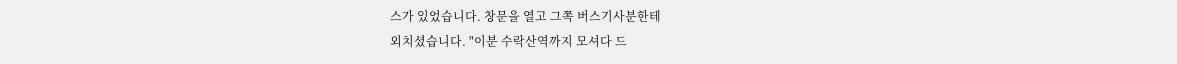스가 있었습니다. 창문을 열고 그쪽 버스기사분한테
외치셨습니다. "이분 수락산역까지 모셔다 드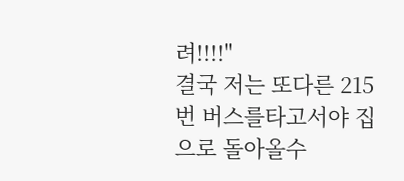려!!!!"
결국 저는 또다른 215번 버스를타고서야 집으로 돌아올수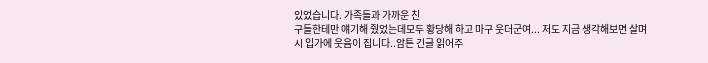있었습니다. 가족들과 가까운 친
구들한테만 얘기해 줬었는데모두 황당해 하고 마구 웃더군여... 저도 지금 생각해보면 살며
시 입가에 웃음이 집니다..암튼 긴글 읽어주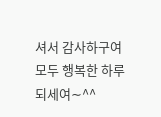셔서 감사하구여 모두 행복한 하루 되세여∼^^